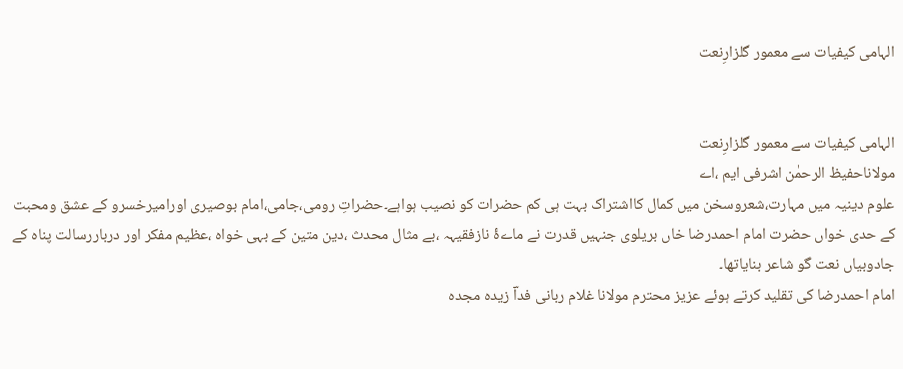الہامی کیفیات سے معمور گلزارِنعت


الہامی کیفیات سے معمور گلزارِنعت
مولاناحفیظ الرحمٰن اشرفی ایم ،اے
علوم دینیہ میں مہارت،شعروسخن میں کمال کااشتراک بہت ہی کم حضرات کو نصیب ہواہے۔حضراتِ رومی،جامی،امام بوصیری اورامیرخسرو کے عشق ومحبت کے حدی خواں حضرت امام احمدرضا خاں بریلوی جنہیں قدرت نے ماےۂ نازفقیہہ ،بے مثال محدث ،دین متین کے بہی خواہ ،عظیم مفکر اور درباررسالت پناہ کے جادوبیاں نعت گو شاعر بنایاتھا۔
امام احمدرضا کی تقلید کرتے ہوئے عزیز محترم مولانا غلام ربانی فداؔ زیدہ مجدہ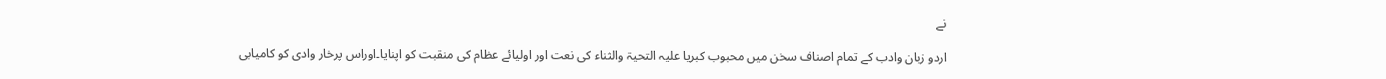نے

اردو زبان وادب کے تمام اصناف سخن میں محبوب کبریا علیہ التحیۃ والثناء کی نعت اور اولیائے عظام کی منقبت کو اپنایا۔اوراس پرخار وادی کو کامیابی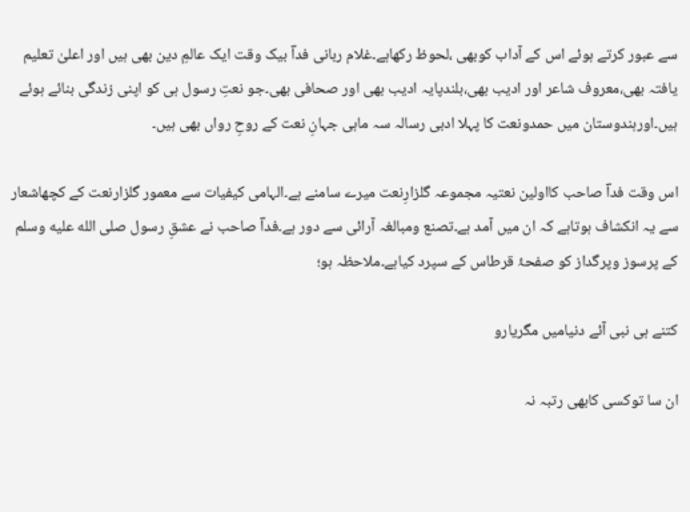سے عبور کرتے ہوئے اس کے آداب کوبھی ،لحوظ رکھاہے۔غلام ربانی فداؔ بیک وقت ایک عالمِ دین بھی ہیں اور اعلیٰ تعلیم یافتہ بھی،معروف شاعر اور ادیب بھی،بلندپایہ ادیب بھی اور صحافی بھی۔جو نعتِ رسول ہی کو اپنی زندگی بنائے ہوئے ہیں۔اورہندوستان میں حمدونعت کا پہلا ادبی رسالہ سہ ماہی جہانِ نعت کے روحِ رواں بھی ہیں۔

اس وقت فداؔ صاحب کااولین نعتیہ مجموعہ گلزارِنعت میرے سامنے ہے۔الہامی کیفیات سے معمور گلزارنعت کے کچھاشعار سے یہ انکشاف ہوتاہے کہ ان میں آمد ہے۔تصنع ومبالغہ آرائی سے دور ہے۔فداؔ صاحب نے عشقِ رسول صلى الله عليه وسلم کے پرسوز وپرگداز کو صفحۂ قرطاس کے سپرد کیاہے۔ملاحظہ ہو؛

کتنے ہی نبی آئے دنیامیں مگریارو

ان سا توکسی کابھی رتبہ نہ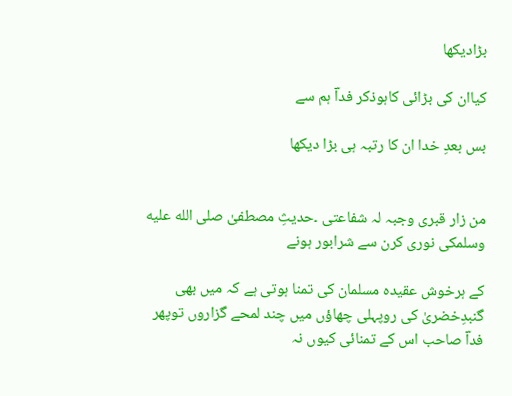بڑادیکھا

کیاان کی بڑائی کاہوذکر فداؔ ہم سے

بس بعدِ خدا ان کا رتبہ ہی بڑا دیکھا


من زار قبری وجبہ لہ شفاعتی ۔حدیثِ مصطفیٰ صلى الله عليه وسلمکی نوری کرن سے شرابور ہونے

کے ہرخوش عقیدہ مسلمان کی تمنا ہوتی ہے کہ میں بھی گنبدِخضریٰ کی روپہلی چھاؤں میں چند لمحے گزاروں توپھر فداؔ صاحب اس کے تمنائی کیوں نہ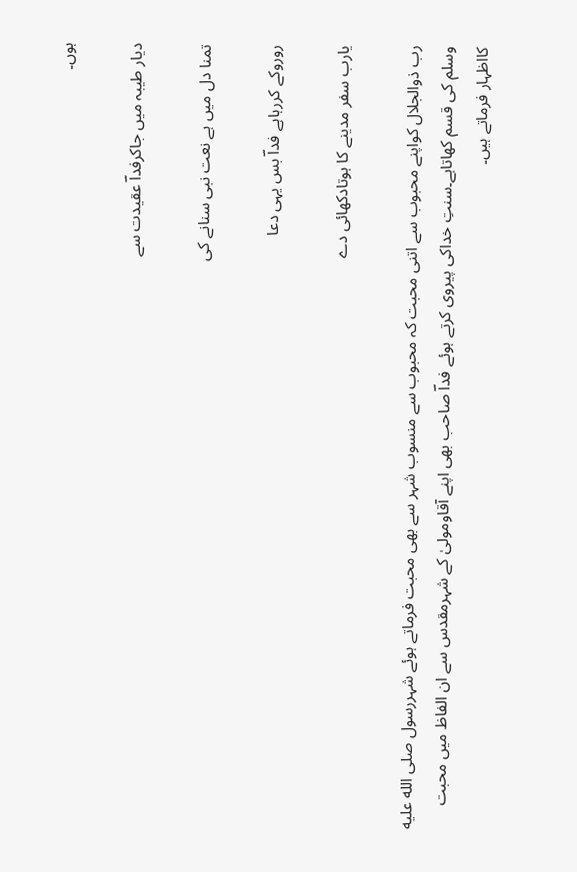ہوں۔

دیار طیبہ میں جاکرفداؔ عقیدت سے

تمنا دل میں ہے نعت نبی سنانے کی

روروکے کررہاہے فداؔ بس یہی دعا

یارب سفر مدینے کا ہوتادکھائی دے

رب ذوالجلال کواپنے محبوب سے اتنی محبت کہ محبوب سے منسوب شہر سے بھی محبت فرماتے ہوئے شہررسول صلى الله عليه وسلم کی قسم کھاتاہے۔سنتِ خداکی پیروی کرتے ہوئے فداؔ صاحب بھی اپنے آقاومولیٰ کے شہرمقدس سے ان الفاظ میں محبت کااظہار فرماتے ہیں۔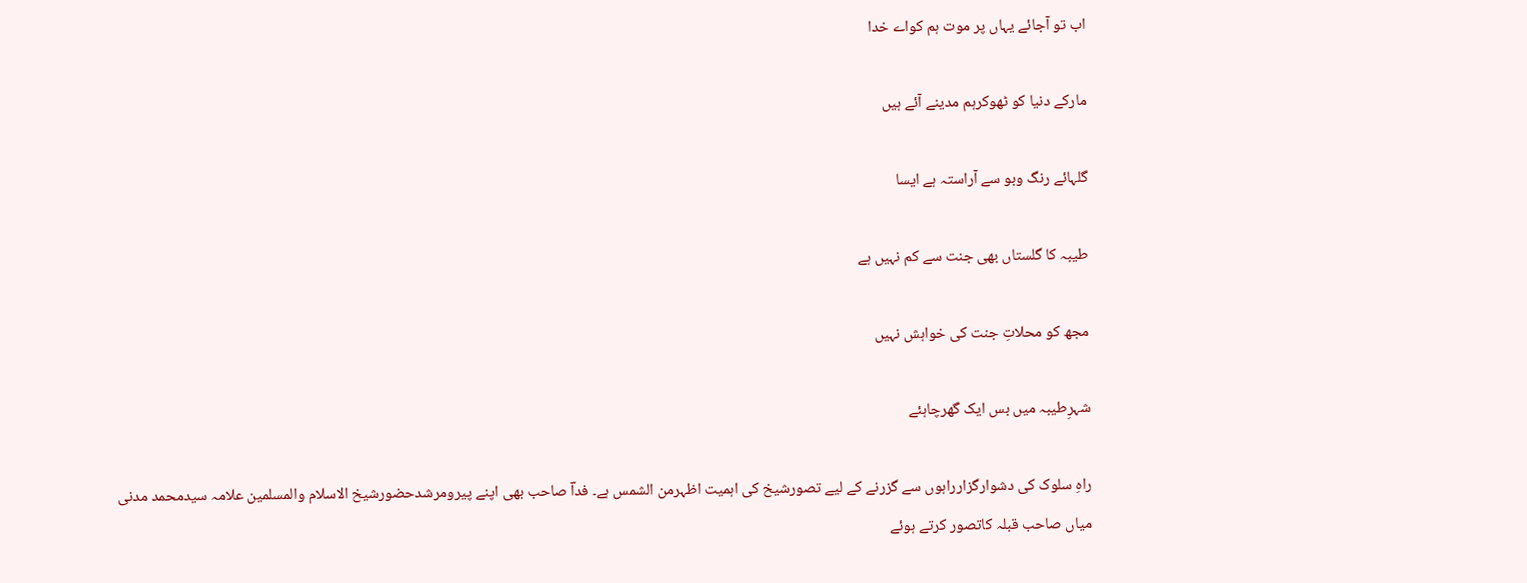اب تو آجائے یہاں پر موت ہم کواے خدا

مارکے دنیا کو ٹھوکرہم مدینے آئے ہیں

گلہائے رنگ وبو سے آراستہ ہے ایسا

طیبہ کا گلستاں بھی جنت سے کم نہیں ہے

مجھ کو محلاتِ جنت کی خواہش نہیں

شہرِطیبہ میں بس ایک گھرچاہئے

راہِ سلوک کی دشوارگزارراہوں سے گزرنے کے لیے تصورشیخ کی اہمیت اظہرمن الشمس ہے۔ فداؔ صاحب بھی اپنے پیرومرشدحضورشیخ الاسلام والمسلمین علامہ سیدمحمد مدنی میاں صاحب قبلہ کاتصور کرتے ہوئے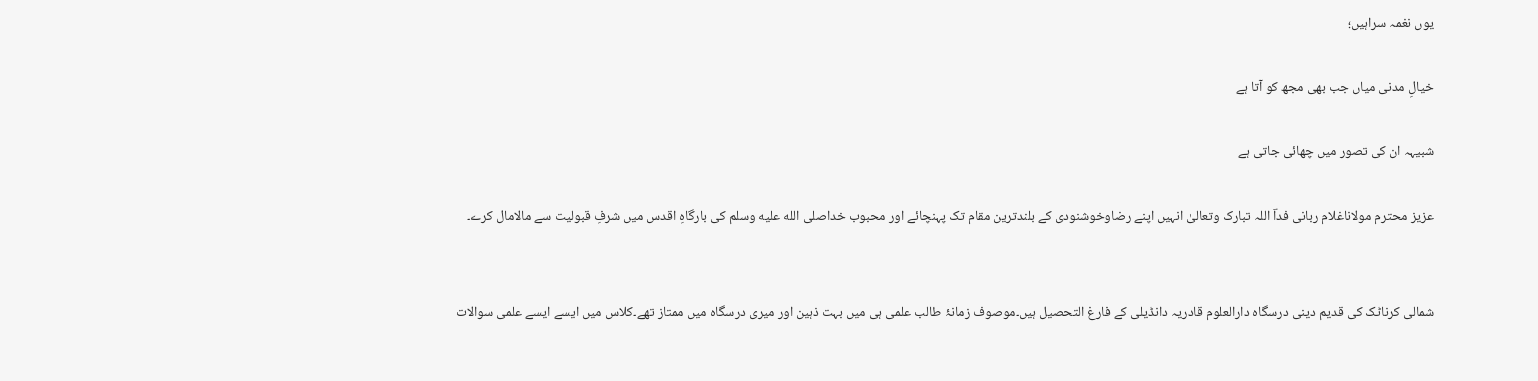یوں نغمہ سراہیں؛

خیالِ مدنی میاں جب بھی مجھ کو آتا ہے

شبیہہ ان کی تصور میں چھائی جاتی ہے

عزیز محترم مولاناغلام ربانی فداؔ اللہ تبارک وتعالیٰ انہیں اپنے رضاوخوشنودی کے بلندترین مقام تک پہنچائے اور محبوب خداصلى الله عليه وسلم کی بارگاہِ اقدس میں شرفِ قبولیت سے مالامال کرے۔


شمالی کرناٹک کی قدیم دینی درسگاہ دارالعلوم قادریہ دانڈیلی کے فارغ التحصیل ہیں۔موصوف زمانۂ طالب علمی ہی میں بہت ذہین اور میری درسگاہ میں ممتاز تھے۔کلاس میں ایسے ایسے علمی سوالات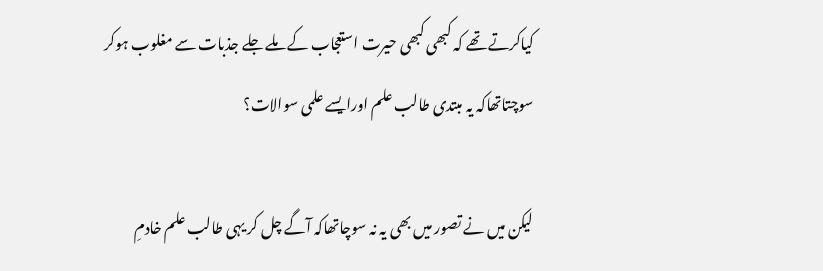کیاکرتے تھے کہ کبھی کبھی حیرت استعجاب کے ملے جلے جذبات سے مغلوب ہوکر سوچتاتھاکہ یہ مبتدی طالب علم اورایسے علمی سوالات؟

لیکن میں نے تصور میں بھی یہ نہ سوچاتھاکہ آگے چل کر یہی طالب علم خادمِ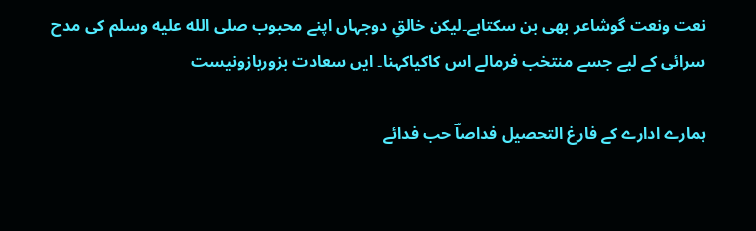نعت ونعت گوشاعر بھی بن سکتاہے۔لیکن خالقِ دوجہاں اپنے محبوب صلى الله عليه وسلم کی مدح سرائی کے لیے جسے منتخب فرمالے اس کاکیاکہنا۔ ایں سعادت بزوربازونیست

ہمارے ادارے کے فارغ التحصیل فداصاؔ حب فدائے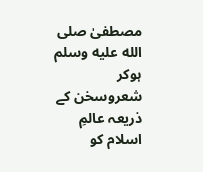مصطفیٰ صلى الله عليه وسلم ہوکر شعروسخن کے ذریعہ عالمِ اسلام کو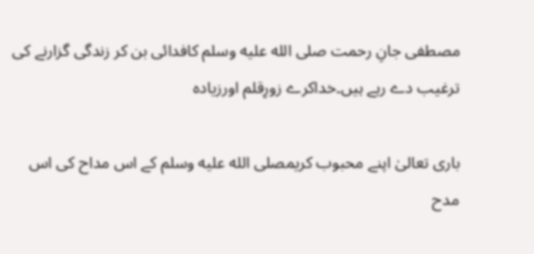مصطفی جانِ رحمت صلى الله عليه وسلم کافدائی بن کر زندگی گزارنے کی ترغیب دے رہے ہیں۔خداکرے زورِقلم اورزیادہ

باری تعالیٰ اپنے محبوب کریمصلى الله عليه وسلم کے اس مداح کی اس مدح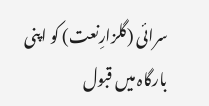سرائی (گلزارِنعت) کو اپنی بارگاہ میں قبول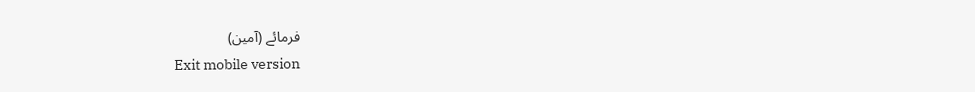فرمائے (آمین)
Exit mobile version